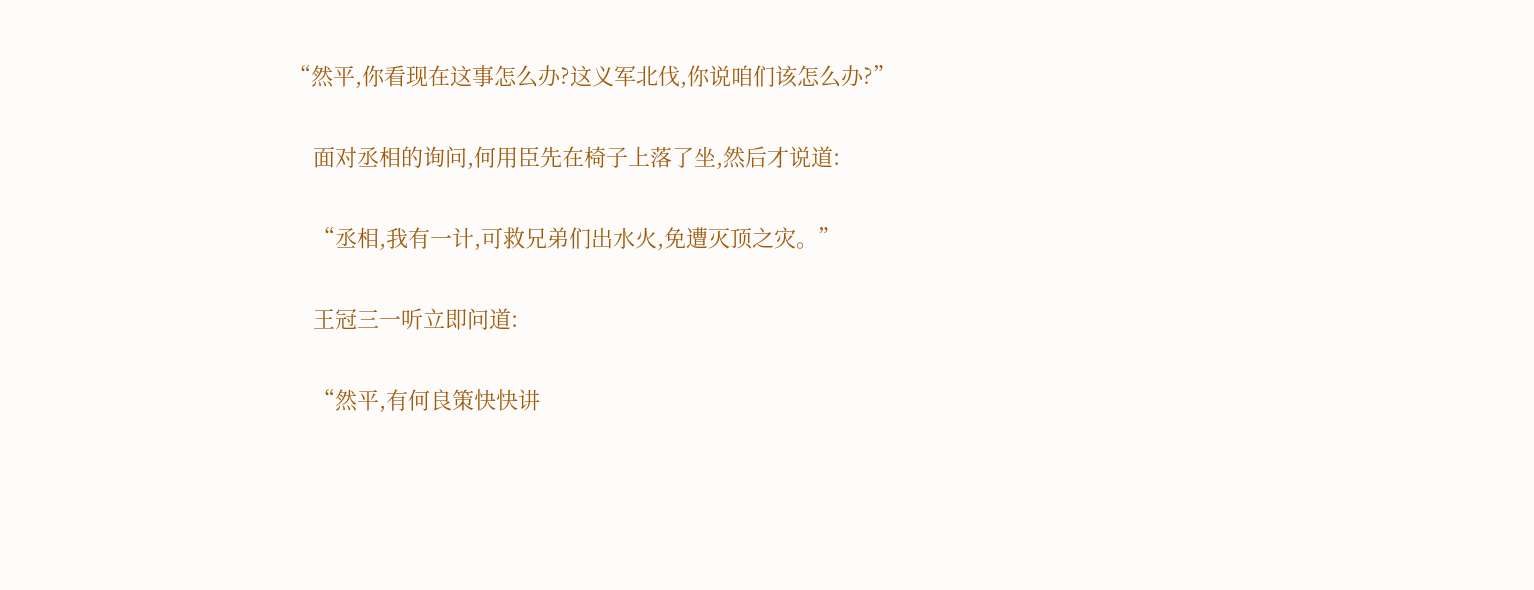“然平,你看现在这事怎么办?这义军北伐,你说咱们该怎么办?”

    面对丞相的询问,何用臣先在椅子上落了坐,然后才说道:

    “丞相,我有一计,可救兄弟们出水火,免遭灭顶之灾。”

    王冠三一听立即问道:

    “然平,有何良策快快讲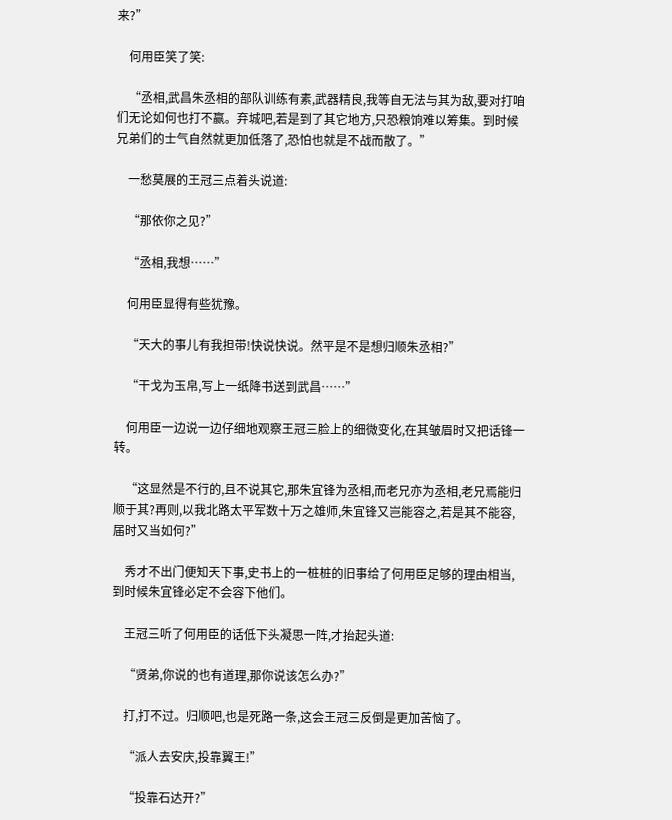来?”

    何用臣笑了笑:

    “丞相,武昌朱丞相的部队训练有素,武器精良,我等自无法与其为敌,要对打咱们无论如何也打不赢。弃城吧,若是到了其它地方,只恐粮饷难以筹集。到时候兄弟们的士气自然就更加低落了,恐怕也就是不战而散了。”

    一愁莫展的王冠三点着头说道:

    “那依你之见?”

    “丞相,我想……”

    何用臣显得有些犹豫。

    “天大的事儿有我担带!快说快说。然平是不是想归顺朱丞相?”

    “干戈为玉帛,写上一纸降书送到武昌……”

    何用臣一边说一边仔细地观察王冠三脸上的细微变化,在其皱眉时又把话锋一转。

    “这显然是不行的,且不说其它,那朱宜锋为丞相,而老兄亦为丞相,老兄焉能归顺于其?再则,以我北路太平军数十万之雄师,朱宜锋又岂能容之,若是其不能容,届时又当如何?”

    秀才不出门便知天下事,史书上的一桩桩的旧事给了何用臣足够的理由相当,到时候朱宜锋必定不会容下他们。

    王冠三听了何用臣的话低下头凝思一阵,才抬起头道:

    “贤弟,你说的也有道理,那你说该怎么办?”

    打,打不过。归顺吧,也是死路一条,这会王冠三反倒是更加苦恼了。

    “派人去安庆,投靠翼王!”

    “投靠石达开?”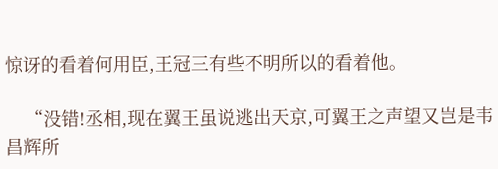惊讶的看着何用臣,王冠三有些不明所以的看着他。

    “没错!丞相,现在翼王虽说逃出天京,可翼王之声望又岂是韦昌辉所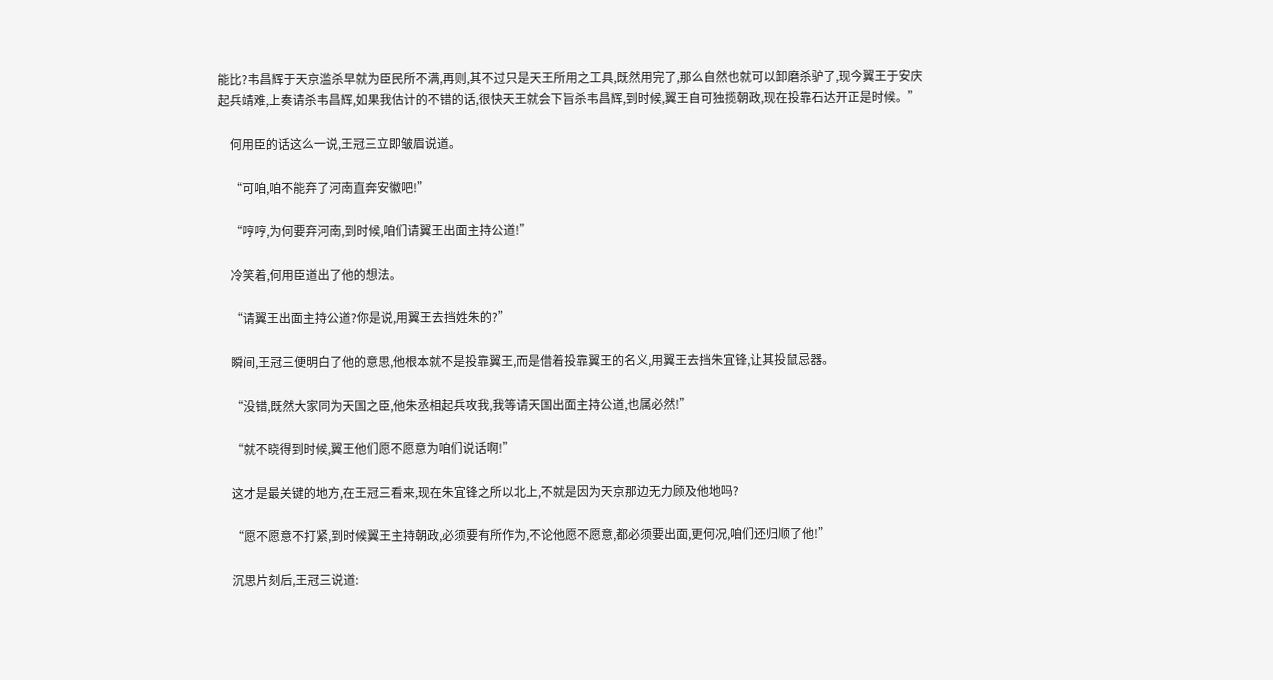能比?韦昌辉于天京滥杀早就为臣民所不满,再则,其不过只是天王所用之工具,既然用完了,那么自然也就可以卸磨杀驴了,现今翼王于安庆起兵靖难,上奏请杀韦昌辉,如果我估计的不错的话,很快天王就会下旨杀韦昌辉,到时候,翼王自可独揽朝政,现在投靠石达开正是时候。”

    何用臣的话这么一说,王冠三立即皱眉说道。

    “可咱,咱不能弃了河南直奔安徽吧!”

    “哼哼,为何要弃河南,到时候,咱们请翼王出面主持公道!”

    冷笑着,何用臣道出了他的想法。

    “请翼王出面主持公道?你是说,用翼王去挡姓朱的?”

    瞬间,王冠三便明白了他的意思,他根本就不是投靠翼王,而是借着投靠翼王的名义,用翼王去挡朱宜锋,让其投鼠忌器。

    “没错,既然大家同为天国之臣,他朱丞相起兵攻我,我等请天国出面主持公道,也属必然!”

    “就不晓得到时候,翼王他们愿不愿意为咱们说话啊!”

    这才是最关键的地方,在王冠三看来,现在朱宜锋之所以北上,不就是因为天京那边无力顾及他地吗?

    “愿不愿意不打紧,到时候翼王主持朝政,必须要有所作为,不论他愿不愿意,都必须要出面,更何况,咱们还归顺了他!”

    沉思片刻后,王冠三说道: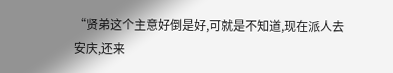“贤弟这个主意好倒是好,可就是不知道,现在派人去安庆,还来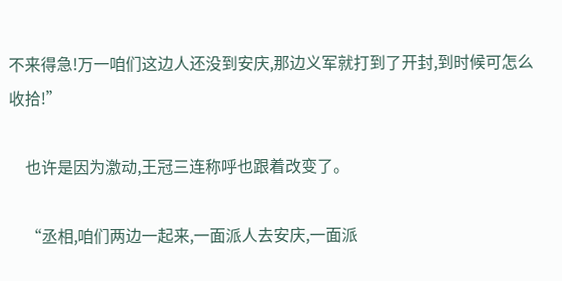不来得急!万一咱们这边人还没到安庆,那边义军就打到了开封,到时候可怎么收拾!”

    也许是因为激动,王冠三连称呼也跟着改变了。

    “丞相,咱们两边一起来,一面派人去安庆,一面派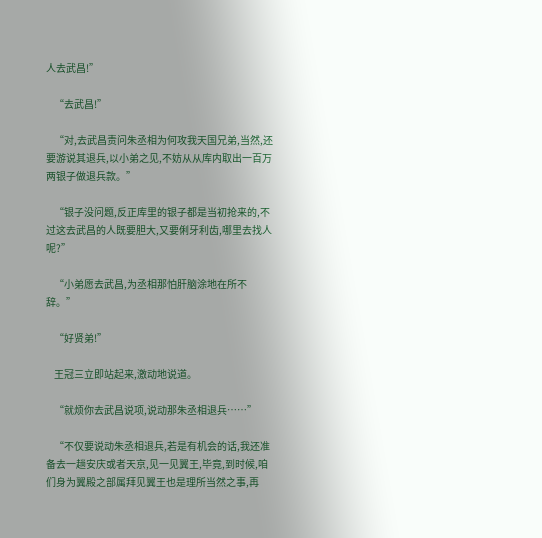人去武昌!”

    “去武昌!”

    “对,去武昌责问朱丞相为何攻我天国兄弟,当然,还要游说其退兵,以小弟之见,不妨从从库内取出一百万两银子做退兵款。”

    “银子没问题,反正库里的银子都是当初抢来的,不过这去武昌的人既要胆大,又要俐牙利齿,哪里去找人呢?”

    “小弟愿去武昌,为丞相那怕肝脑涂地在所不辞。”

    “好贤弟!”

    王冠三立即站起来,激动地说道。

    “就烦你去武昌说项,说动那朱丞相退兵……”

    “不仅要说动朱丞相退兵,若是有机会的话,我还准备去一趟安庆或者天京,见一见翼王,毕竟,到时候,咱们身为翼殿之部属拜见翼王也是理所当然之事,再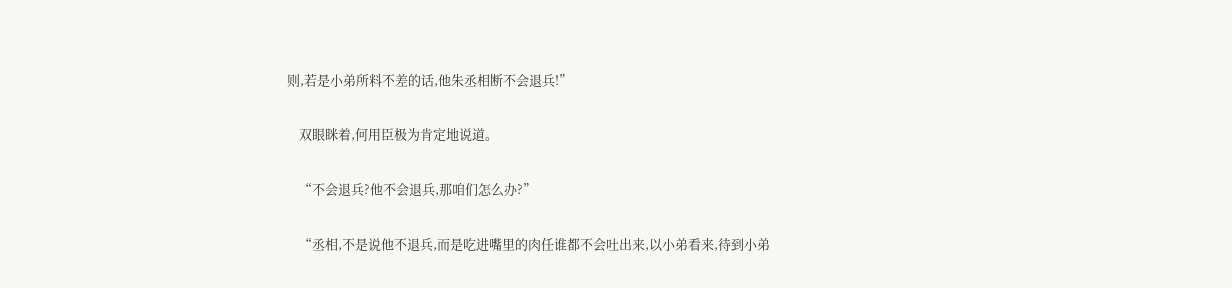则,若是小弟所料不差的话,他朱丞相断不会退兵!”

    双眼眯着,何用臣极为肯定地说道。

    “不会退兵?他不会退兵,那咱们怎么办?”

    “丞相,不是说他不退兵,而是吃进嘴里的肉任谁都不会吐出来,以小弟看来,待到小弟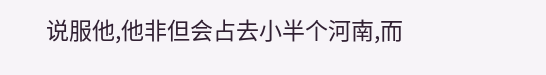说服他,他非但会占去小半个河南,而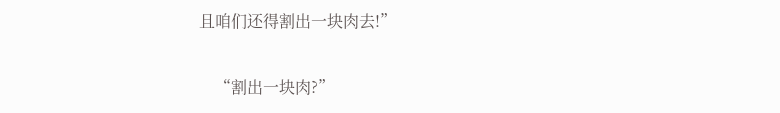且咱们还得割出一块肉去!”

    “割出一块肉?”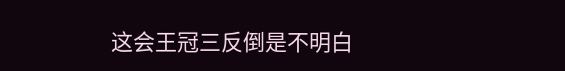这会王冠三反倒是不明白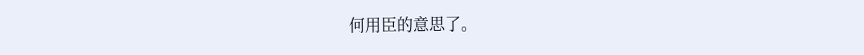何用臣的意思了。